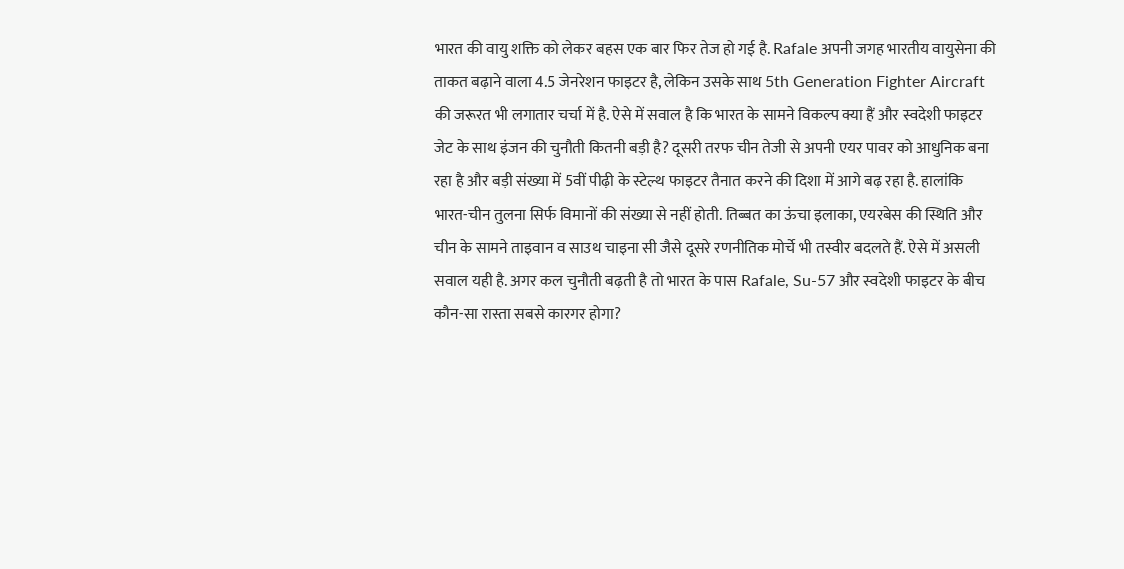भारत की वायु शक्ति को लेकर बहस एक बार फिर तेज हो गई है. Rafale अपनी जगह भारतीय वायुसेना की ताकत बढ़ाने वाला 4.5 जेनरेशन फाइटर है, लेकिन उसके साथ 5th Generation Fighter Aircraft की जरूरत भी लगातार चर्चा में है. ऐसे में सवाल है कि भारत के सामने विकल्प क्या हैं और स्वदेशी फाइटर जेट के साथ इंजन की चुनौती कितनी बड़ी है? दूसरी तरफ चीन तेजी से अपनी एयर पावर को आधुनिक बना रहा है और बड़ी संख्या में 5वीं पीढ़ी के स्टेल्थ फाइटर तैनात करने की दिशा में आगे बढ़ रहा है. हालांकि भारत-चीन तुलना सिर्फ विमानों की संख्या से नहीं होती. तिब्बत का ऊंचा इलाका, एयरबेस की स्थिति और चीन के सामने ताइवान व साउथ चाइना सी जैसे दूसरे रणनीतिक मोर्चे भी तस्वीर बदलते हैं. ऐसे में असली सवाल यही है. अगर कल चुनौती बढ़ती है तो भारत के पास Rafale, Su-57 और स्वदेशी फाइटर के बीच कौन-सा रास्ता सबसे कारगर होगा?